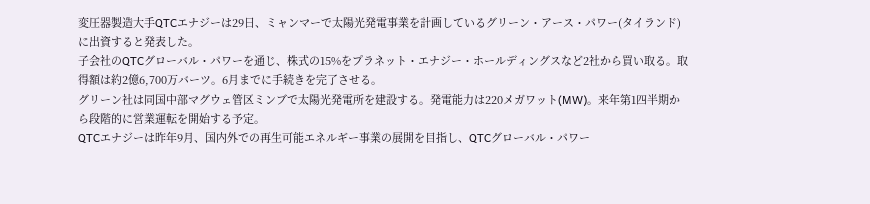変圧器製造大手QTCエナジーは29日、ミャンマーで太陽光発電事業を計画しているグリーン・アース・パワー(タイランド)に出資すると発表した。
子会社のQTCグローバル・パワーを通じ、株式の15%をプラネット・エナジー・ホールディングスなど2社から買い取る。取得額は約2億6,700万バーツ。6月までに手続きを完了させる。
グリーン社は同国中部マグウェ管区ミンブで太陽光発電所を建設する。発電能力は220メガワット(MW)。来年第1四半期から段階的に営業運転を開始する予定。
QTCエナジーは昨年9月、国内外での再生可能エネルギー事業の展開を目指し、QTCグローバル・パワー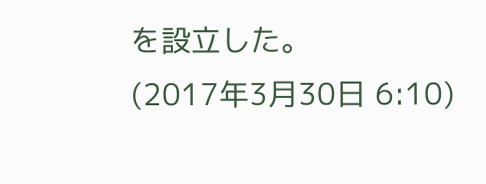を設立した。
(2017年3月30日 6:10)